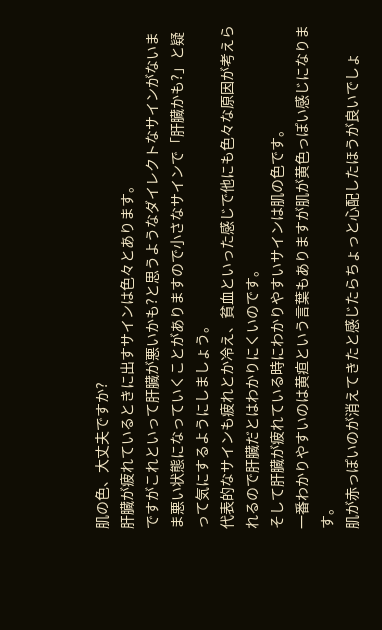肌の色、大丈夫ですか?
肝臓が疲れているときに出すサインは色々とあります。
ですがこれといって肝臓が悪いかも?と思うようなダイレクトなサインがないまま悪い状態になっていくことがありますので小さなサインで「肝臓かも?」と疑って気にするようにしましょう。
代表的なサインも疲れとか冷え、貧血といった感じで他にも色々な原因が考えられるので肝臓だとはわかりにくいのです。
そして肝臓が疲れている時にわかりやすいサインは肌の色です。
一番わかりやすいのは黄疸という言葉もありますが肌が黄色っぽい感じになります。
肌が赤っぽいのが消えてきたと感じたらちょっと心配したほうが良いでしょ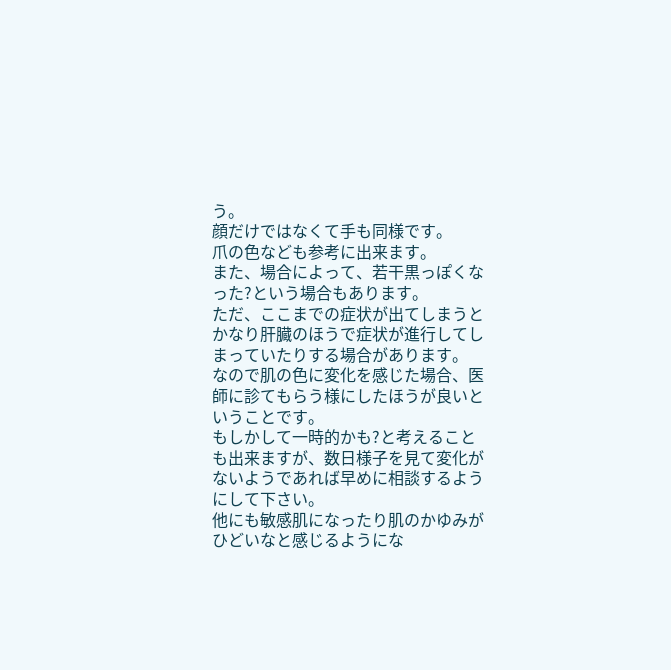う。
顔だけではなくて手も同様です。
爪の色なども参考に出来ます。
また、場合によって、若干黒っぽくなった?という場合もあります。
ただ、ここまでの症状が出てしまうとかなり肝臓のほうで症状が進行してしまっていたりする場合があります。
なので肌の色に変化を感じた場合、医師に診てもらう様にしたほうが良いということです。
もしかして一時的かも?と考えることも出来ますが、数日様子を見て変化がないようであれば早めに相談するようにして下さい。
他にも敏感肌になったり肌のかゆみがひどいなと感じるようにな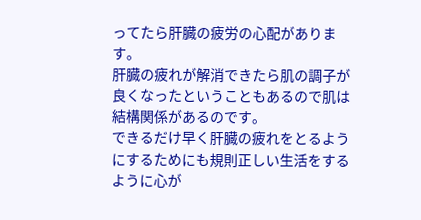ってたら肝臓の疲労の心配があります。
肝臓の疲れが解消できたら肌の調子が良くなったということもあるので肌は結構関係があるのです。
できるだけ早く肝臓の疲れをとるようにするためにも規則正しい生活をするように心が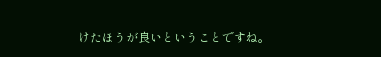けたほうが良いということですね。